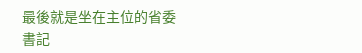最後就是坐在主位的省委書記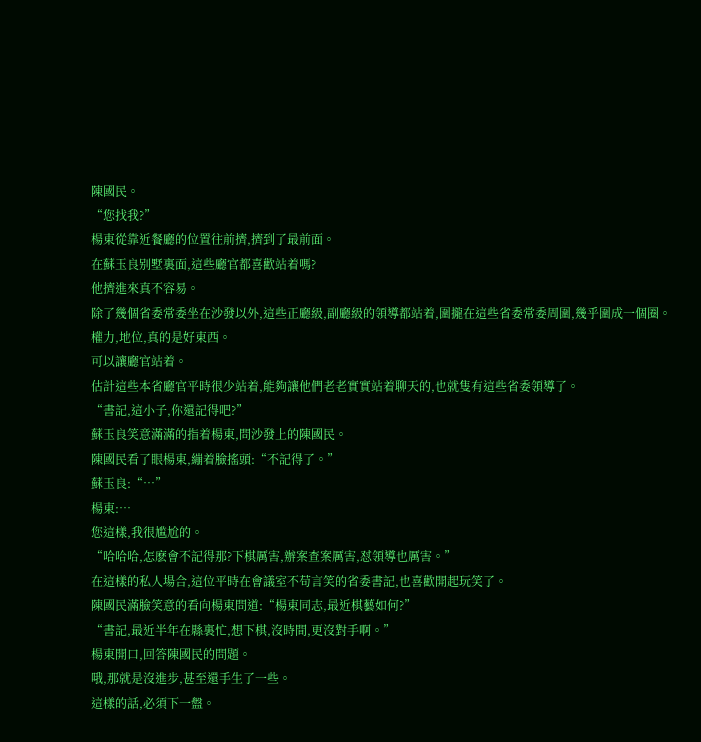陳國民。
“您找我?”
楊東從靠近餐廳的位置往前擠,擠到了最前面。
在蘇玉良别墅裏面,這些廳官都喜歡站着嗎?
他擠進來真不容易。
除了幾個省委常委坐在沙發以外,這些正廳級,副廳級的領導都站着,圍攏在這些省委常委周圍,幾乎圍成一個圈。
權力,地位,真的是好東西。
可以讓廳官站着。
估計這些本省廳官平時很少站着,能夠讓他們老老實實站着聊天的,也就隻有這些省委領導了。
“書記,這小子,你還記得吧?”
蘇玉良笑意滿滿的指着楊東,問沙發上的陳國民。
陳國民看了眼楊東,繃着臉搖頭:“不記得了。”
蘇玉良:“…”
楊東:…
您這樣,我很尴尬的。
“哈哈哈,怎麽會不記得那?下棋厲害,辦案查案厲害,怼領導也厲害。”
在這樣的私人場合,這位平時在會議室不苟言笑的省委書記,也喜歡開起玩笑了。
陳國民滿臉笑意的看向楊東問道:“楊東同志,最近棋藝如何?”
“書記,最近半年在縣裏忙,想下棋,沒時間,更沒對手啊。”
楊東開口,回答陳國民的問題。
哦,那就是沒進步,甚至還手生了一些。
這樣的話,必須下一盤。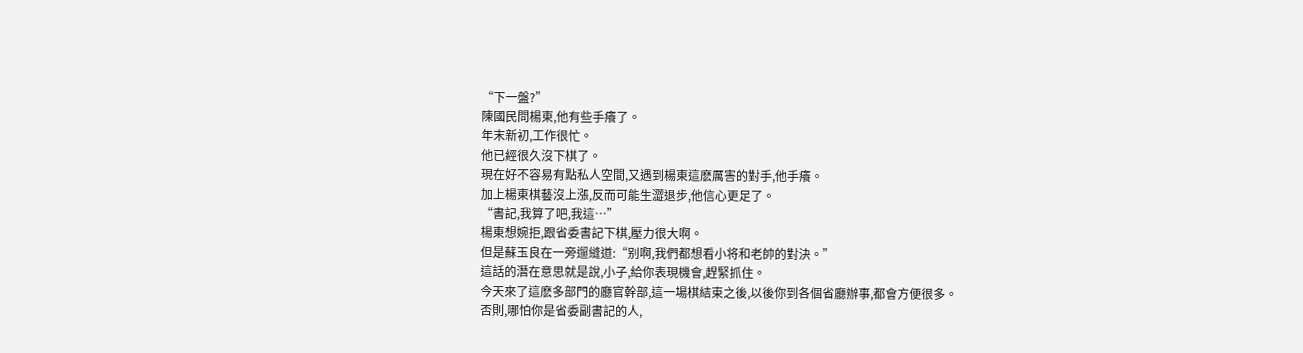“下一盤?”
陳國民問楊東,他有些手癢了。
年末新初,工作很忙。
他已經很久沒下棋了。
現在好不容易有點私人空間,又遇到楊東這麽厲害的對手,他手癢。
加上楊東棋藝沒上漲,反而可能生澀退步,他信心更足了。
“書記,我算了吧,我這…”
楊東想婉拒,跟省委書記下棋,壓力很大啊。
但是蘇玉良在一旁遛縫道:“别啊,我們都想看小将和老帥的對決。”
這話的潛在意思就是說,小子,給你表現機會,趕緊抓住。
今天來了這麽多部門的廳官幹部,這一場棋結束之後,以後你到各個省廳辦事,都會方便很多。
否則,哪怕你是省委副書記的人,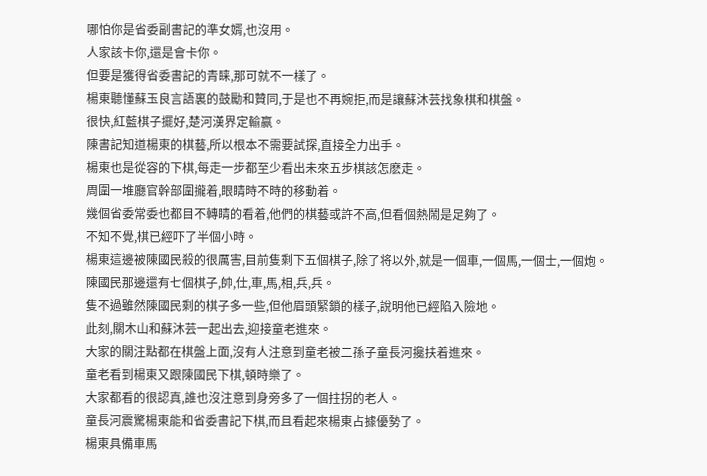哪怕你是省委副書記的準女婿,也沒用。
人家該卡你,還是會卡你。
但要是獲得省委書記的青睐,那可就不一樣了。
楊東聽懂蘇玉良言語裏的鼓勵和贊同,于是也不再婉拒,而是讓蘇沐芸找象棋和棋盤。
很快,紅藍棋子擺好,楚河漢界定輸赢。
陳書記知道楊東的棋藝,所以根本不需要試探,直接全力出手。
楊東也是從容的下棋,每走一步都至少看出未來五步棋該怎麽走。
周圍一堆廳官幹部圍攏着,眼睛時不時的移動着。
幾個省委常委也都目不轉睛的看着,他們的棋藝或許不高,但看個熱鬧是足夠了。
不知不覺,棋已經吓了半個小時。
楊東這邊被陳國民殺的很厲害,目前隻剩下五個棋子,除了将以外,就是一個車,一個馬,一個士,一個炮。
陳國民那邊還有七個棋子,帥,仕,車,馬,相,兵,兵。
隻不過雖然陳國民剩的棋子多一些,但他眉頭緊鎖的樣子,說明他已經陷入險地。
此刻,關木山和蘇沐芸一起出去,迎接童老進來。
大家的關注點都在棋盤上面,沒有人注意到童老被二孫子童長河攙扶着進來。
童老看到楊東又跟陳國民下棋,頓時樂了。
大家都看的很認真,誰也沒注意到身旁多了一個拄拐的老人。
童長河震驚楊東能和省委書記下棋,而且看起來楊東占據優勢了。
楊東具備車馬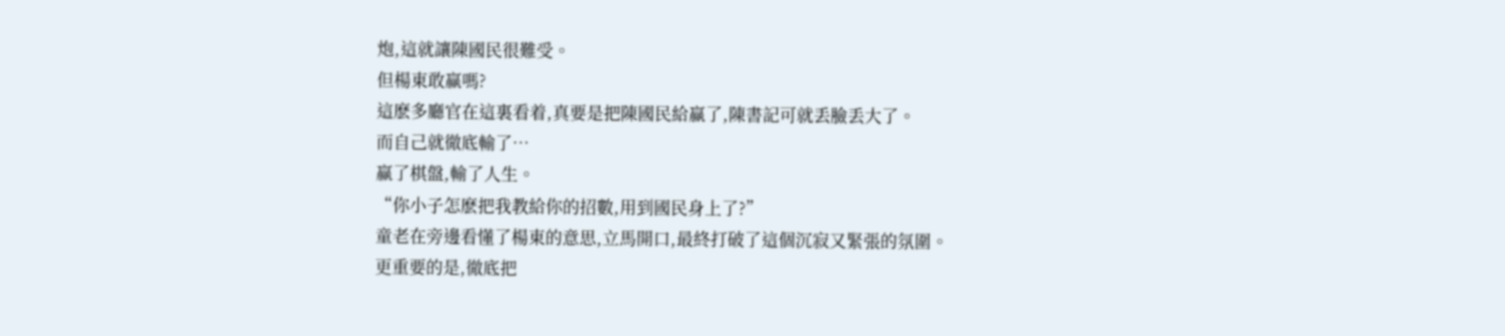炮,這就讓陳國民很難受。
但楊東敢赢嗎?
這麽多廳官在這裏看着,真要是把陳國民給赢了,陳書記可就丢臉丢大了。
而自己就徹底輸了…
赢了棋盤,輸了人生。
“你小子怎麽把我教給你的招數,用到國民身上了?”
童老在旁邊看懂了楊東的意思,立馬開口,最終打破了這個沉寂又緊張的氛圍。
更重要的是,徹底把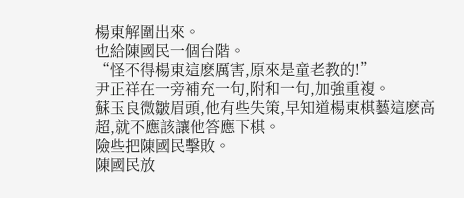楊東解圍出來。
也給陳國民一個台階。
“怪不得楊東這麽厲害,原來是童老教的!”
尹正祥在一旁補充一句,附和一句,加強重複。
蘇玉良微皺眉頭,他有些失策,早知道楊東棋藝這麽高超,就不應該讓他答應下棋。
險些把陳國民擊敗。
陳國民放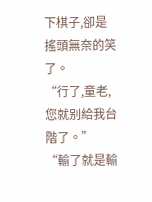下棋子,卻是搖頭無奈的笑了。
“行了,童老,您就别給我台階了。”
“輸了就是輸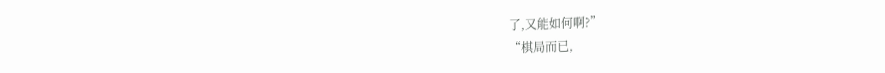了,又能如何啊?”
“棋局而已,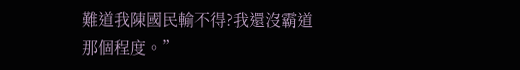難道我陳國民輸不得?我還沒霸道那個程度。”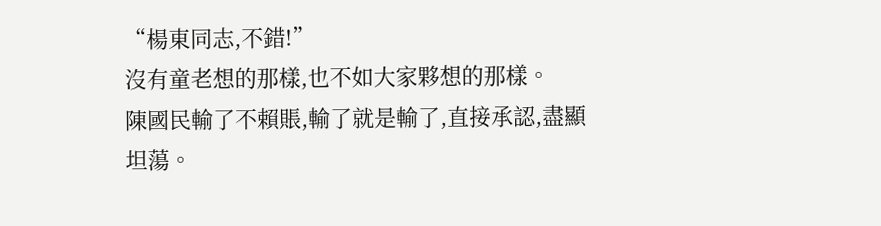“楊東同志,不錯!”
沒有童老想的那樣,也不如大家夥想的那樣。
陳國民輸了不賴賬,輸了就是輸了,直接承認,盡顯坦蕩。